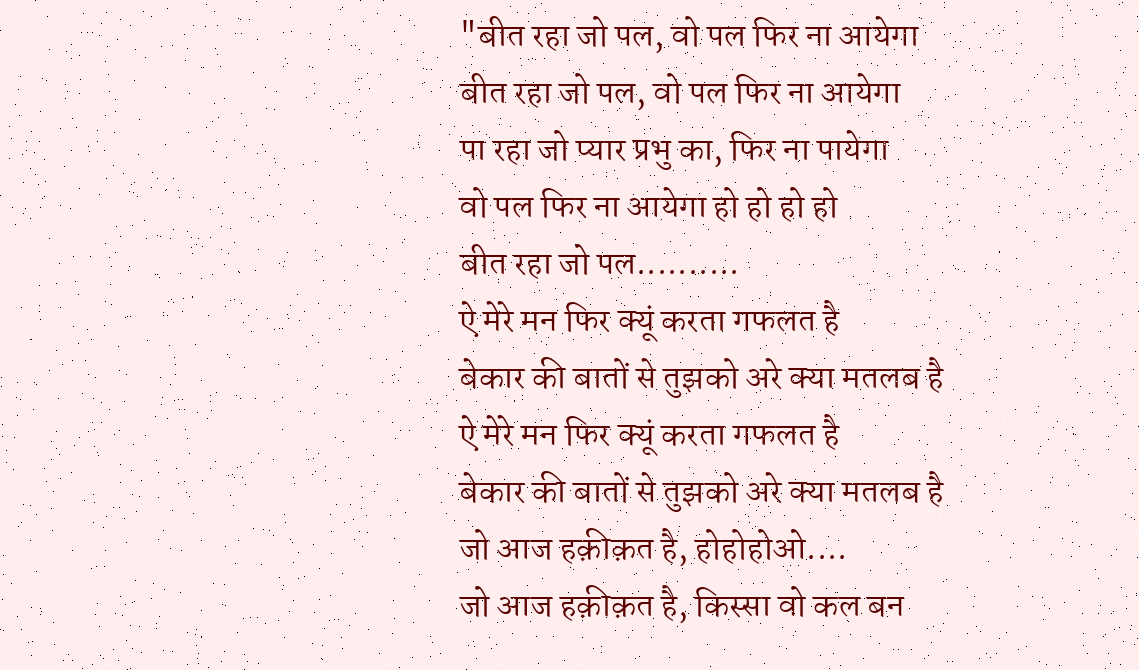"बीत रहा जो पल, वो पल फिर ना आयेगा
बीत रहा जो पल, वो पल फिर ना आयेगा
पा रहा जो प्यार प्रभु का, फिर ना पायेगा
वो पल फिर ना आयेगा हो हो हो हो
बीत रहा जो पल..........
ऐ मेरे मन फिर क्यूं करता गफलत है
बेकार की बातों से तुझको अरे क्या मतलब है
ऐ मेरे मन फिर क्यूं करता गफलत है
बेकार की बातों से तुझको अरे क्या मतलब है
जो आज हक़ीक़त है, होहोहोओ....
जो आज हक़ीक़त है, किस्सा वो कल बन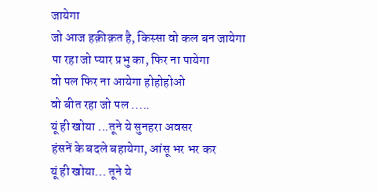जायेगा
जो आज हक़ीक़त है, किस्सा वो कल बन जायेगा
पा रहा जो प्यार प्रभु का, फिर ना पायेगा
वो पल फिर ना आयेगा होहोहोओ
वो बीत रहा जो पल .....
यूं ही खोया ...तूने ये सुनहरा अवसर
हंसनें के बदले बहायेगा, आंसू भर भर कर
यूं ही खोया... तूने ये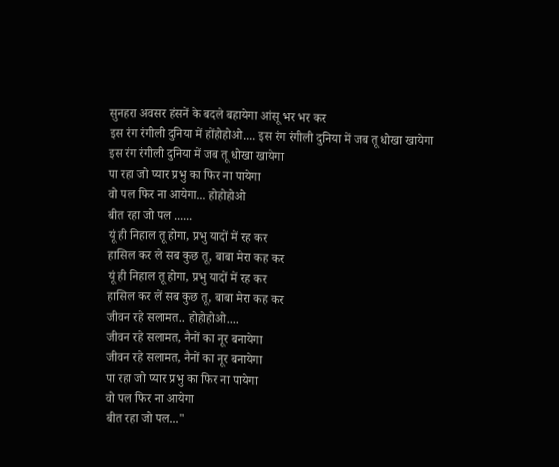सुनहरा अवसर हंसनें के बदले बहायेगा आंसू भर भर कर
इस रंग रंगीली दुनिया में होंहोहोओ.... इस रंग रंगीली दुनिया में जब तू धोखा खायेगा
इस रंग रंगीली दुनिया में जब तू धोखा खायेगा
पा रहा जो प्यार प्रभु का फिर ना पायेगा
वो पल फिर ना आयेगा... होहोहोओ
बीत रहा जो पल ......
यूं ही निहाल तू होगा, प्रभु यादों में रह कर
हासिल कर ले सब कुछ तू, बाबा मेरा कह कर
यूं ही निहाल तू होगा, प्रभु यादों में रह कर
हासिल कर लें सब कुछ तू, बाबा मेरा कह कर
जीवन रहे सलामत.. होहोहोओ....
जीवन रहे सलामत, नैनों का नूर बनायेगा
जीवन रहे सलामत, नैनों का नूर बनायेगा
पा रहा जो प्यार प्रभु का फिर ना पायेगा
वो पल फिर ना आयेगा
बीत रहा जो पल..."